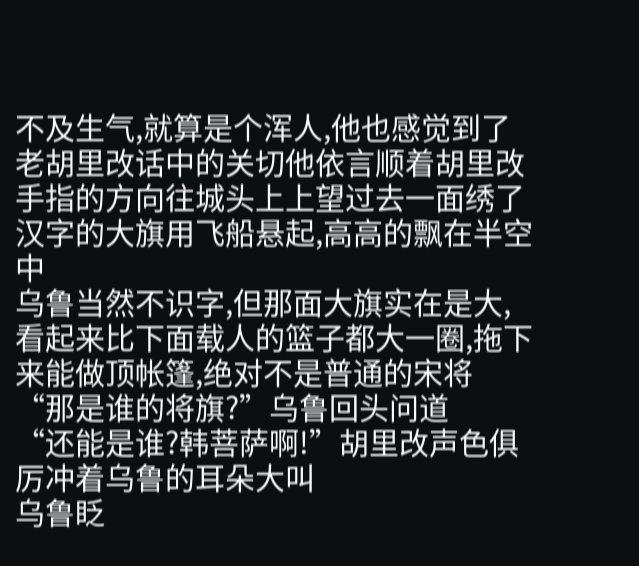不及生气,就算是个浑人,他也感觉到了老胡里改话中的关切他依言顺着胡里改手指的方向往城头上上望过去一面绣了汉字的大旗用飞船悬起,高高的飘在半空中
乌鲁当然不识字,但那面大旗实在是大,看起来比下面载人的篮子都大一圈,拖下来能做顶帐篷,绝对不是普通的宋将
“那是谁的将旗?”乌鲁回头问道
“还能是谁?韩菩萨啊!”胡里改声色俱厉冲着乌鲁的耳朵大叫
乌鲁眨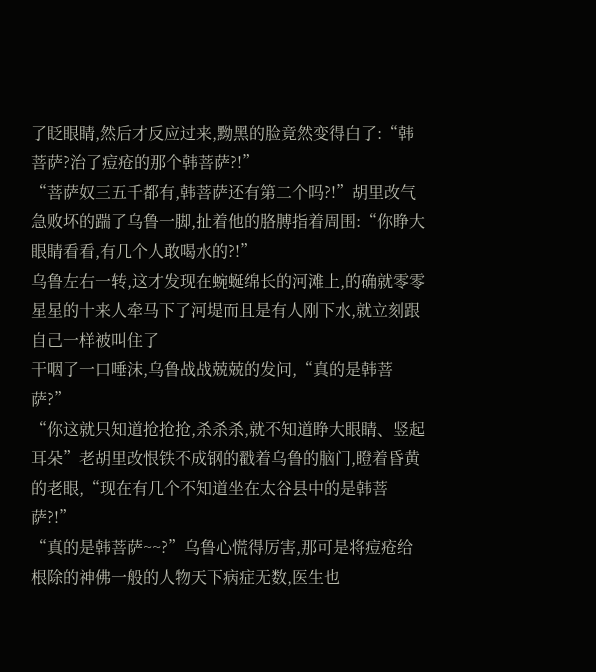了眨眼睛,然后才反应过来,黝黑的脸竟然变得白了:“韩菩萨?治了痘疮的那个韩菩萨?!”
“菩萨奴三五千都有,韩菩萨还有第二个吗?!”胡里改气急败坏的踹了乌鲁一脚,扯着他的胳膊指着周围:“你睁大眼睛看看,有几个人敢喝水的?!”
乌鲁左右一转,这才发现在蜿蜒绵长的河滩上,的确就零零星星的十来人牵马下了河堤而且是有人刚下水,就立刻跟自己一样被叫住了
干咽了一口唾沫,乌鲁战战兢兢的发问,“真的是韩菩萨?”
“你这就只知道抢抢抢,杀杀杀,就不知道睁大眼睛、竖起耳朵”老胡里改恨铁不成钢的戳着乌鲁的脑门,瞪着昏黄的老眼,“现在有几个不知道坐在太谷县中的是韩菩萨?!”
“真的是韩菩萨~~?”乌鲁心慌得厉害,那可是将痘疮给根除的神佛一般的人物天下病症无数,医生也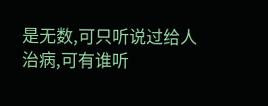是无数,可只听说过给人治病,可有谁听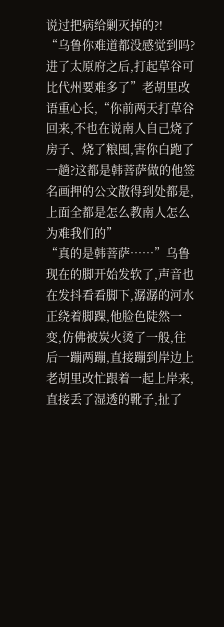说过把病给剿灭掉的?!
“乌鲁你难道都没感觉到吗?进了太原府之后,打起草谷可比代州要难多了”老胡里改语重心长,“你前两天打草谷回来,不也在说南人自己烧了房子、烧了粮囤,害你白跑了一趟?这都是韩菩萨做的他签名画押的公文散得到处都是,上面全都是怎么教南人怎么为难我们的”
“真的是韩菩萨……”乌鲁现在的脚开始发软了,声音也在发抖看看脚下,潺潺的河水正绕着脚踝,他脸色陡然一变,仿佛被炭火烫了一般,往后一蹦两蹦,直接蹦到岸边上
老胡里改忙跟着一起上岸来,直接丢了湿透的靴子,扯了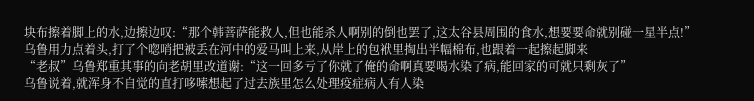块布擦着脚上的水,边擦边叹:“那个韩菩萨能救人,但也能杀人啊别的倒也罢了,这太谷县周围的食水,想要要命就别碰一星半点!”
乌鲁用力点着头,打了个唿哨把被丢在河中的爱马叫上来,从岸上的包袱里掏出半幅棉布,也跟着一起擦起脚来
“老叔”乌鲁郑重其事的向老胡里改道谢:“这一回多亏了你就了俺的命啊真要喝水染了病,能回家的可就只剩灰了”
乌鲁说着,就浑身不自觉的直打哆嗦想起了过去族里怎么处理疫症病人有人染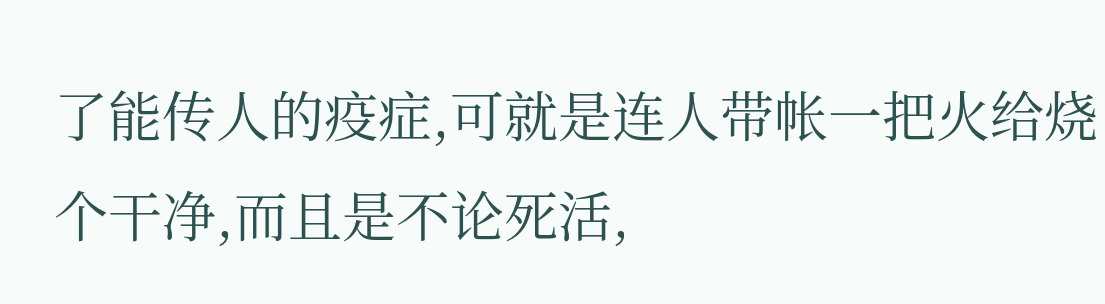了能传人的疫症,可就是连人带帐一把火给烧个干净,而且是不论死活,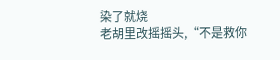染了就烧
老胡里改摇摇头,“不是救你